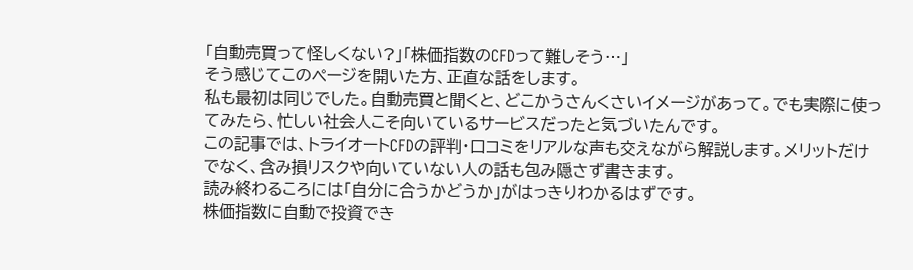「自動売買って怪しくない?」「株価指数のCFDって難しそう…」
そう感じてこのページを開いた方、正直な話をします。
私も最初は同じでした。自動売買と聞くと、どこかうさんくさいイメージがあって。でも実際に使ってみたら、忙しい社会人こそ向いているサービスだったと気づいたんです。
この記事では、トライオートCFDの評判・口コミをリアルな声も交えながら解説します。メリットだけでなく、含み損リスクや向いていない人の話も包み隠さず書きます。
読み終わるころには「自分に合うかどうか」がはっきりわかるはずです。
株価指数に自動で投資でき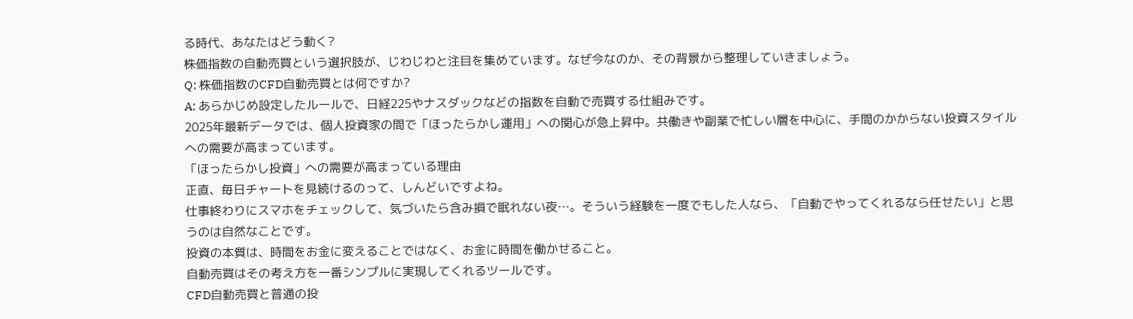る時代、あなたはどう動く?
株価指数の自動売買という選択肢が、じわじわと注目を集めています。なぜ今なのか、その背景から整理していきましょう。
Q: 株価指数のCFD自動売買とは何ですか?
A: あらかじめ設定したルールで、日経225やナスダックなどの指数を自動で売買する仕組みです。
2025年最新データでは、個人投資家の間で「ほったらかし運用」への関心が急上昇中。共働きや副業で忙しい層を中心に、手間のかからない投資スタイルへの需要が高まっています。
「ほったらかし投資」への需要が高まっている理由
正直、毎日チャートを見続けるのって、しんどいですよね。
仕事終わりにスマホをチェックして、気づいたら含み損で眠れない夜…。そういう経験を一度でもした人なら、「自動でやってくれるなら任せたい」と思うのは自然なことです。
投資の本質は、時間をお金に変えることではなく、お金に時間を働かせること。
自動売買はその考え方を一番シンプルに実現してくれるツールです。
CFD自動売買と普通の投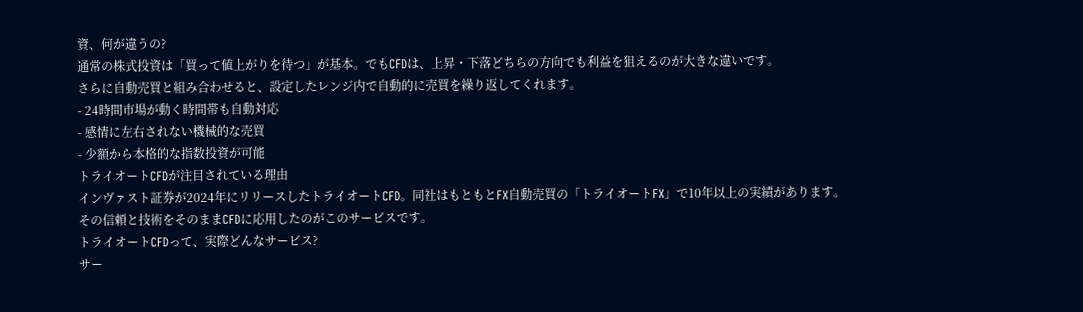資、何が違うの?
通常の株式投資は「買って値上がりを待つ」が基本。でもCFDは、上昇・下落どちらの方向でも利益を狙えるのが大きな違いです。
さらに自動売買と組み合わせると、設定したレンジ内で自動的に売買を繰り返してくれます。
- 24時間市場が動く時間帯も自動対応
- 感情に左右されない機械的な売買
- 少額から本格的な指数投資が可能
トライオートCFDが注目されている理由
インヴァスト証券が2024年にリリースしたトライオートCFD。同社はもともとFX自動売買の「トライオートFX」で10年以上の実績があります。
その信頼と技術をそのままCFDに応用したのがこのサービスです。
トライオートCFDって、実際どんなサービス?
サー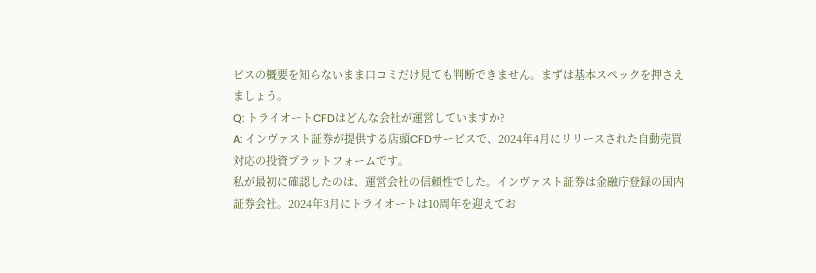ビスの概要を知らないまま口コミだけ見ても判断できません。まずは基本スペックを押さえましょう。
Q: トライオートCFDはどんな会社が運営していますか?
A: インヴァスト証券が提供する店頭CFDサービスで、2024年4月にリリースされた自動売買対応の投資プラットフォームです。
私が最初に確認したのは、運営会社の信頼性でした。インヴァスト証券は金融庁登録の国内証券会社。2024年3月にトライオートは10周年を迎えてお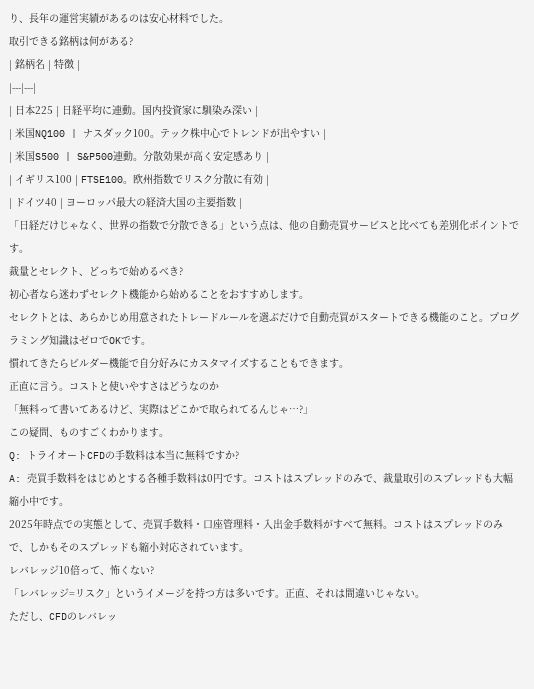り、長年の運営実績があるのは安心材料でした。
取引できる銘柄は何がある?
| 銘柄名 | 特徴 |
|---|---|
| 日本225 | 日経平均に連動。国内投資家に馴染み深い |
| 米国NQ100 | ナスダック100。テック株中心でトレンドが出やすい |
| 米国S500 | S&P500連動。分散効果が高く安定感あり |
| イギリス100 | FTSE100。欧州指数でリスク分散に有効 |
| ドイツ40 | ヨーロッパ最大の経済大国の主要指数 |
「日経だけじゃなく、世界の指数で分散できる」という点は、他の自動売買サービスと比べても差別化ポイントです。
裁量とセレクト、どっちで始めるべき?
初心者なら迷わずセレクト機能から始めることをおすすめします。
セレクトとは、あらかじめ用意されたトレードルールを選ぶだけで自動売買がスタートできる機能のこと。プログラミング知識はゼロでOKです。
慣れてきたらビルダー機能で自分好みにカスタマイズすることもできます。
正直に言う。コストと使いやすさはどうなのか
「無料って書いてあるけど、実際はどこかで取られてるんじゃ…?」
この疑問、ものすごくわかります。
Q: トライオートCFDの手数料は本当に無料ですか?
A: 売買手数料をはじめとする各種手数料は0円です。コストはスプレッドのみで、裁量取引のスプレッドも大幅縮小中です。
2025年時点での実態として、売買手数料・口座管理料・入出金手数料がすべて無料。コストはスプレッドのみで、しかもそのスプレッドも縮小対応されています。
レバレッジ10倍って、怖くない?
「レバレッジ=リスク」というイメージを持つ方は多いです。正直、それは間違いじゃない。
ただし、CFDのレバレッ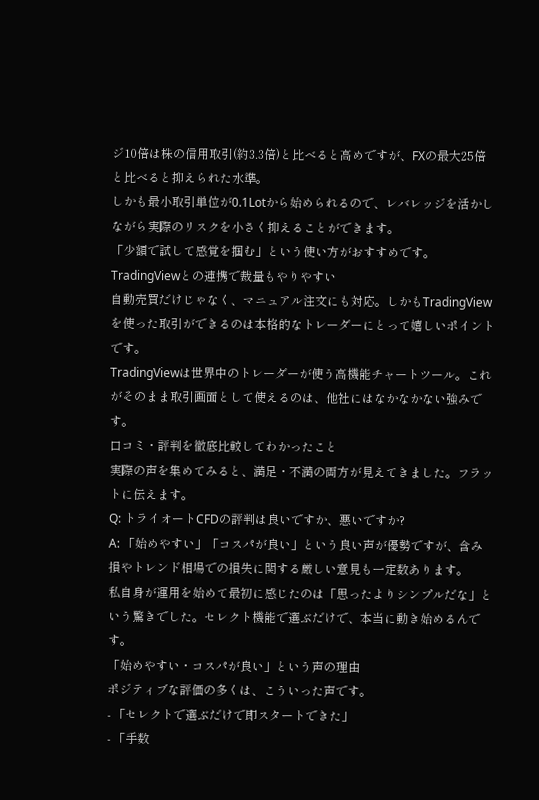ジ10倍は株の信用取引(約3.3倍)と比べると高めですが、FXの最大25倍と比べると抑えられた水準。
しかも最小取引単位が0.1Lotから始められるので、レバレッジを活かしながら実際のリスクを小さく抑えることができます。
「少額で試して感覚を掴む」という使い方がおすすめです。
TradingViewとの連携で裁量もやりやすい
自動売買だけじゃなく、マニュアル注文にも対応。しかもTradingViewを使った取引ができるのは本格的なトレーダーにとって嬉しいポイントです。
TradingViewは世界中のトレーダーが使う高機能チャートツール。これがそのまま取引画面として使えるのは、他社にはなかなかない強みです。
口コミ・評判を徹底比較してわかったこと
実際の声を集めてみると、満足・不満の両方が見えてきました。フラットに伝えます。
Q: トライオートCFDの評判は良いですか、悪いですか?
A: 「始めやすい」「コスパが良い」という良い声が優勢ですが、含み損やトレンド相場での損失に関する厳しい意見も一定数あります。
私自身が運用を始めて最初に感じたのは「思ったよりシンプルだな」という驚きでした。セレクト機能で選ぶだけで、本当に動き始めるんです。
「始めやすい・コスパが良い」という声の理由
ポジティブな評価の多くは、こういった声です。
- 「セレクトで選ぶだけで即スタートできた」
- 「手数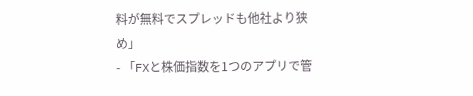料が無料でスプレッドも他社より狭め」
- 「FXと株価指数を1つのアプリで管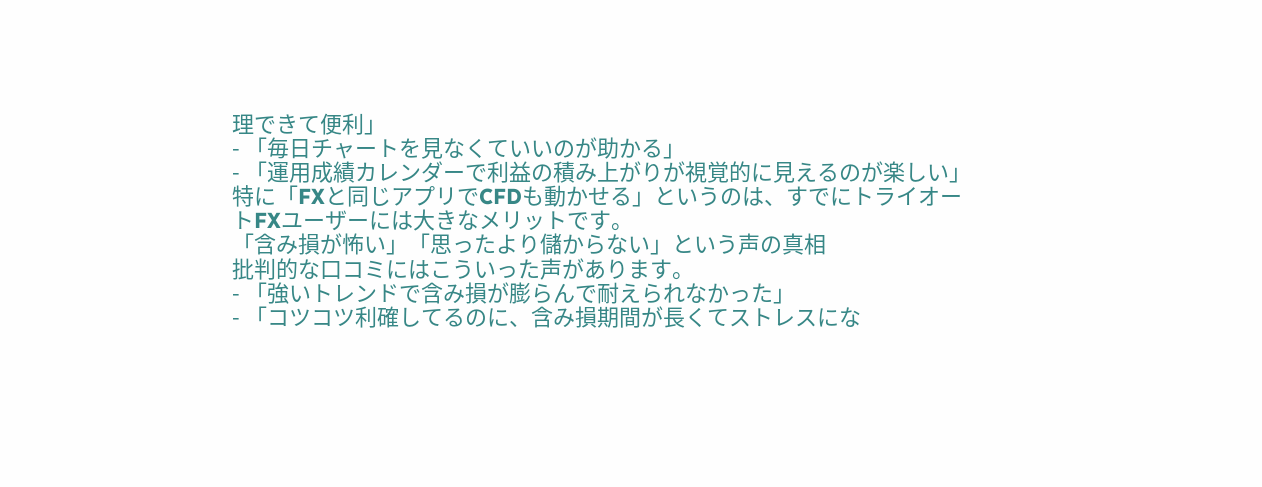理できて便利」
- 「毎日チャートを見なくていいのが助かる」
- 「運用成績カレンダーで利益の積み上がりが視覚的に見えるのが楽しい」
特に「FXと同じアプリでCFDも動かせる」というのは、すでにトライオートFXユーザーには大きなメリットです。
「含み損が怖い」「思ったより儲からない」という声の真相
批判的な口コミにはこういった声があります。
- 「強いトレンドで含み損が膨らんで耐えられなかった」
- 「コツコツ利確してるのに、含み損期間が長くてストレスにな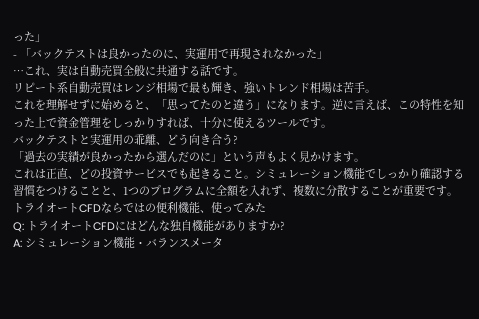った」
- 「バックテストは良かったのに、実運用で再現されなかった」
…これ、実は自動売買全般に共通する話です。
リピート系自動売買はレンジ相場で最も輝き、強いトレンド相場は苦手。
これを理解せずに始めると、「思ってたのと違う」になります。逆に言えば、この特性を知った上で資金管理をしっかりすれば、十分に使えるツールです。
バックテストと実運用の乖離、どう向き合う?
「過去の実績が良かったから選んだのに」という声もよく見かけます。
これは正直、どの投資サービスでも起きること。シミュレーション機能でしっかり確認する習慣をつけることと、1つのプログラムに全額を入れず、複数に分散することが重要です。
トライオートCFDならではの便利機能、使ってみた
Q: トライオートCFDにはどんな独自機能がありますか?
A: シミュレーション機能・バランスメータ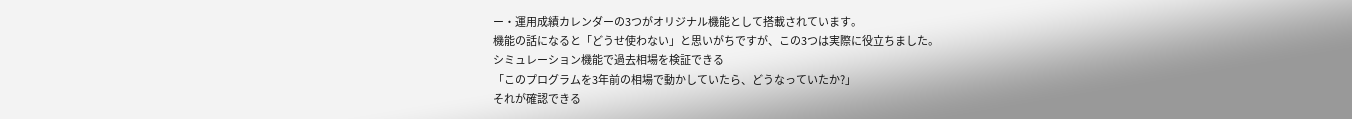ー・運用成績カレンダーの3つがオリジナル機能として搭載されています。
機能の話になると「どうせ使わない」と思いがちですが、この3つは実際に役立ちました。
シミュレーション機能で過去相場を検証できる
「このプログラムを3年前の相場で動かしていたら、どうなっていたか?」
それが確認できる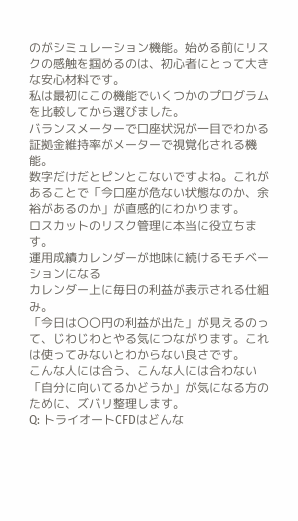のがシミュレーション機能。始める前にリスクの感触を掴めるのは、初心者にとって大きな安心材料です。
私は最初にこの機能でいくつかのプログラムを比較してから選びました。
バランスメーターで口座状況が一目でわかる
証拠金維持率がメーターで視覚化される機能。
数字だけだとピンとこないですよね。これがあることで「今口座が危ない状態なのか、余裕があるのか」が直感的にわかります。
ロスカットのリスク管理に本当に役立ちます。
運用成績カレンダーが地味に続けるモチベーションになる
カレンダー上に毎日の利益が表示される仕組み。
「今日は〇〇円の利益が出た」が見えるのって、じわじわとやる気につながります。これは使ってみないとわからない良さです。
こんな人には合う、こんな人には合わない
「自分に向いてるかどうか」が気になる方のために、ズバリ整理します。
Q: トライオートCFDはどんな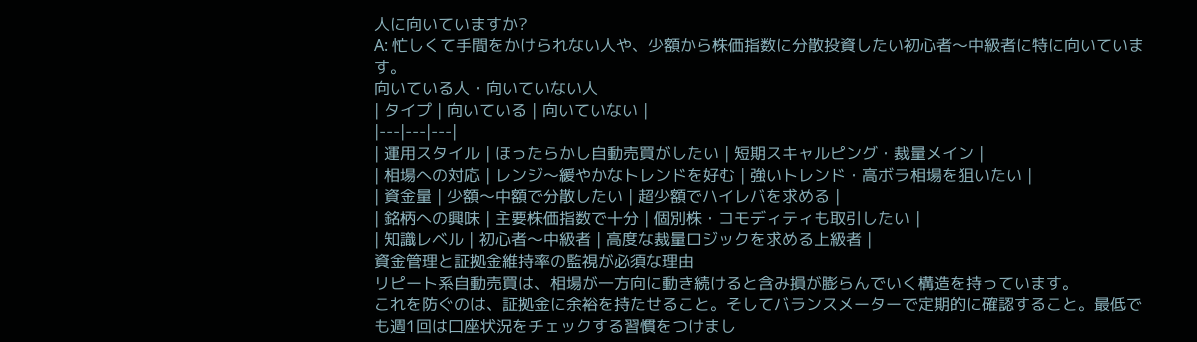人に向いていますか?
A: 忙しくて手間をかけられない人や、少額から株価指数に分散投資したい初心者〜中級者に特に向いています。
向いている人・向いていない人
| タイプ | 向いている | 向いていない |
|---|---|---|
| 運用スタイル | ほったらかし自動売買がしたい | 短期スキャルピング・裁量メイン |
| 相場への対応 | レンジ〜緩やかなトレンドを好む | 強いトレンド・高ボラ相場を狙いたい |
| 資金量 | 少額〜中額で分散したい | 超少額でハイレバを求める |
| 銘柄への興味 | 主要株価指数で十分 | 個別株・コモディティも取引したい |
| 知識レベル | 初心者〜中級者 | 高度な裁量ロジックを求める上級者 |
資金管理と証拠金維持率の監視が必須な理由
リピート系自動売買は、相場が一方向に動き続けると含み損が膨らんでいく構造を持っています。
これを防ぐのは、証拠金に余裕を持たせること。そしてバランスメーターで定期的に確認すること。最低でも週1回は口座状況をチェックする習慣をつけまし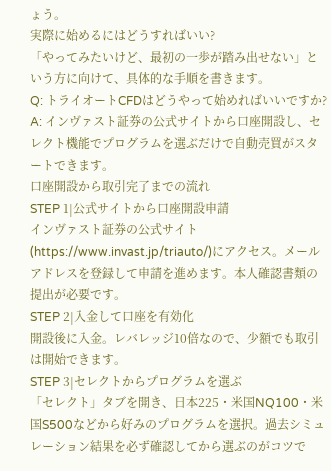ょう。
実際に始めるにはどうすればいい?
「やってみたいけど、最初の一歩が踏み出せない」という方に向けて、具体的な手順を書きます。
Q: トライオートCFDはどうやって始めればいいですか?
A: インヴァスト証券の公式サイトから口座開設し、セレクト機能でプログラムを選ぶだけで自動売買がスタートできます。
口座開設から取引完了までの流れ
STEP 1|公式サイトから口座開設申請
インヴァスト証券の公式サイト(https://www.invast.jp/triauto/)にアクセス。メールアドレスを登録して申請を進めます。本人確認書類の提出が必要です。
STEP 2|入金して口座を有効化
開設後に入金。レバレッジ10倍なので、少額でも取引は開始できます。
STEP 3|セレクトからプログラムを選ぶ
「セレクト」タブを開き、日本225・米国NQ100・米国S500などから好みのプログラムを選択。過去シミュレーション結果を必ず確認してから選ぶのがコツで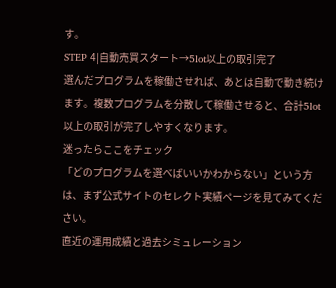す。
STEP 4|自動売買スタート→5lot以上の取引完了
選んだプログラムを稼働させれば、あとは自動で動き続けます。複数プログラムを分散して稼働させると、合計5lot以上の取引が完了しやすくなります。
迷ったらここをチェック
「どのプログラムを選べばいいかわからない」という方は、まず公式サイトのセレクト実績ページを見てみてください。
直近の運用成績と過去シミュレーション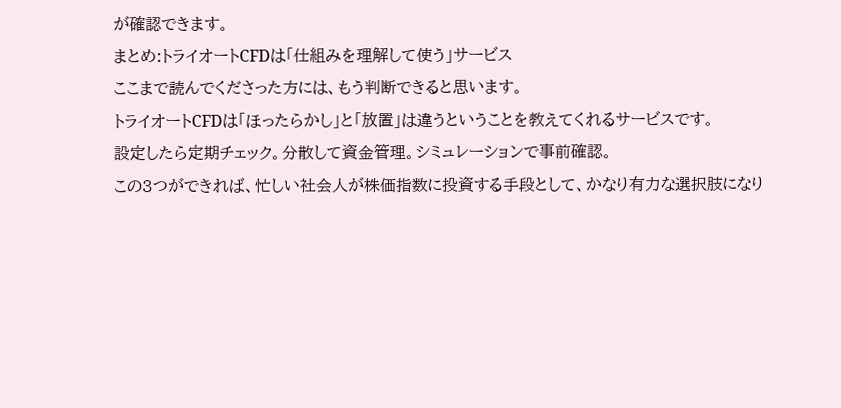が確認できます。
まとめ:トライオートCFDは「仕組みを理解して使う」サービス
ここまで読んでくださった方には、もう判断できると思います。
トライオートCFDは「ほったらかし」と「放置」は違うということを教えてくれるサービスです。
設定したら定期チェック。分散して資金管理。シミュレーションで事前確認。
この3つができれば、忙しい社会人が株価指数に投資する手段として、かなり有力な選択肢になり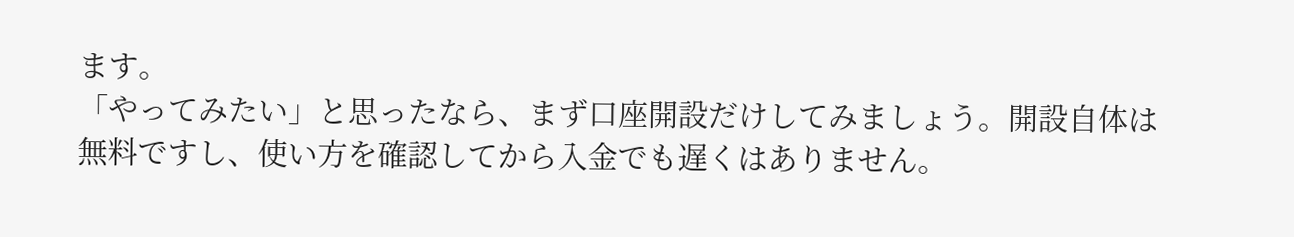ます。
「やってみたい」と思ったなら、まず口座開設だけしてみましょう。開設自体は無料ですし、使い方を確認してから入金でも遅くはありません。